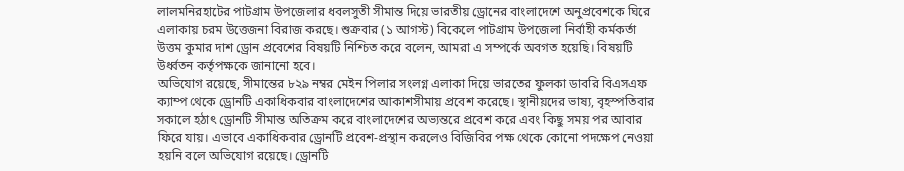লালমনিরহাটের পাটগ্রাম উপজেলার ধবলসুতী সীমান্ত দিয়ে ভারতীয় ড্রোনের বাংলাদেশে অনুপ্রবেশকে ঘিরে এলাকায় চরম উত্তেজনা বিরাজ করছে। শুক্রবার (১ আগস্ট) বিকেলে পাটগ্রাম উপজেলা নির্বাহী কর্মকর্তা উত্তম কুমার দাশ ড্রোন প্রবেশের বিষয়টি নিশ্চিত করে বলেন, আমরা এ সম্পর্কে অবগত হয়েছি। বিষয়টি উর্ধ্বতন কর্তৃপক্ষকে জানানো হবে।
অভিযোগ রয়েছে, সীমান্তের ৮২৯ নম্বর মেইন পিলার সংলগ্ন এলাকা দিয়ে ভারতের ফুলকা ডাবরি বিএসএফ ক্যাম্প থেকে ড্রোনটি একাধিকবার বাংলাদেশের আকাশসীমায় প্রবেশ করেছে। স্থানীয়দের ভাষ্য, বৃহস্পতিবার সকালে হঠাৎ ড্রোনটি সীমান্ত অতিক্রম করে বাংলাদেশের অভ্যন্তরে প্রবেশ করে এবং কিছু সময় পর আবার ফিরে যায়। এভাবে একাধিকবার ড্রোনটি প্রবেশ-প্রস্থান করলেও বিজিবির পক্ষ থেকে কোনো পদক্ষেপ নেওয়া হয়নি বলে অভিযোগ রয়েছে। ড্রোনটি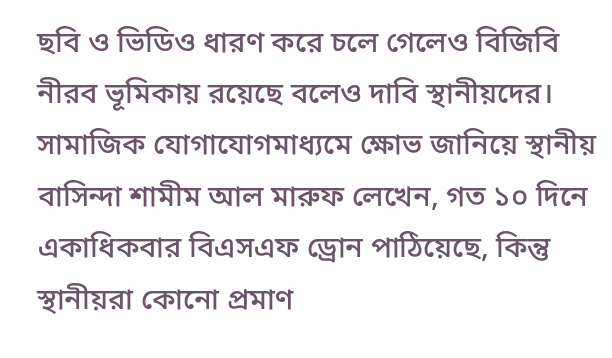ছবি ও ভিডিও ধারণ করে চলে গেলেও বিজিবি নীরব ভূমিকায় রয়েছে বলেও দাবি স্থানীয়দের।
সামাজিক যোগাযোগমাধ্যমে ক্ষোভ জানিয়ে স্থানীয় বাসিন্দা শামীম আল মারুফ লেখেন, গত ১০ দিনে একাধিকবার বিএসএফ ড্রোন পাঠিয়েছে, কিন্তু স্থানীয়রা কোনো প্রমাণ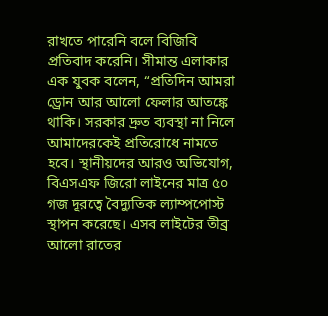রাখতে পারেনি বলে বিজিবি প্রতিবাদ করেনি। সীমান্ত এলাকার এক যুবক বলেন, “প্রতিদিন আমরা ড্রোন আর আলো ফেলার আতঙ্কে থাকি। সরকার দ্রুত ব্যবস্থা না নিলে আমাদেরকেই প্রতিরোধে নামতে হবে। স্থানীয়দের আরও অভিযোগ, বিএসএফ জিরো লাইনের মাত্র ৫০ গজ দূরত্বে বৈদ্যুতিক ল্যাম্পপোস্ট স্থাপন করেছে। এসব লাইটের তীব্র আলো রাতের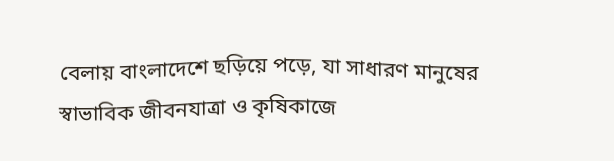বেলায় বাংলাদেশে ছড়িয়ে পড়ে, যা সাধারণ মানুষের স্বাভাবিক জীবনযাত্রা ও কৃষিকাজে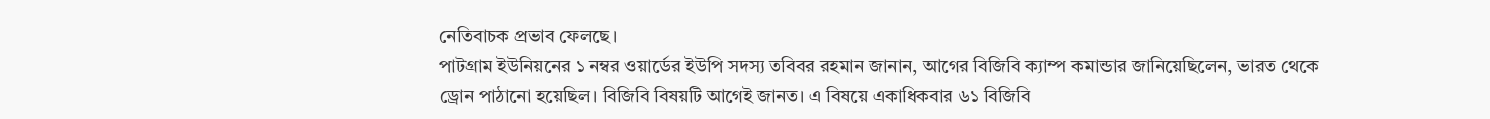নেতিবাচক প্রভাব ফেলছে।
পাটগ্রাম ইউনিয়নের ১ নম্বর ওয়ার্ডের ইউপি সদস্য তবিবর রহমান জানান, আগের বিজিবি ক্যাম্প কমান্ডার জানিয়েছিলেন, ভারত থেকে ড্রোন পাঠানো হয়েছিল। বিজিবি বিষয়টি আগেই জানত। এ বিষয়ে একাধিকবার ৬১ বিজিবি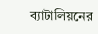ব্যাটালিয়নের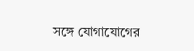সঙ্গে যোগাযোগের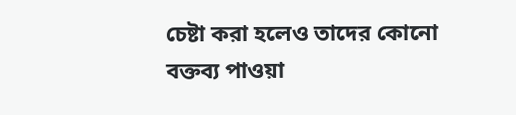চেষ্টা করা হলেও তাদের কোনো বক্তব্য পাওয়া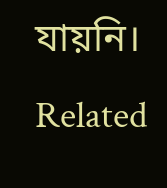যায়নি।
Related